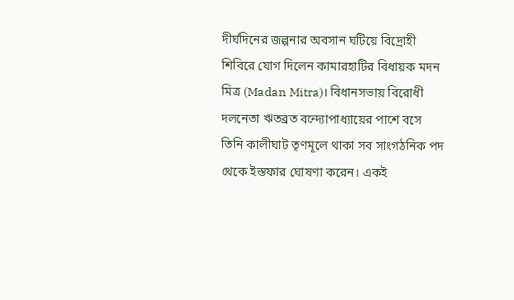দীর্ঘদিনের জল্পনার অবসান ঘটিয়ে বিদ্রোহী শিবিরে যোগ দিলেন কামারহাটির বিধায়ক মদন মিত্র (Madan Mitra)। বিধানসভায় বিরোধী দলনেতা ঋতব্রত বন্দ্যোপাধ্যায়ের পাশে বসে তিনি কালীঘাট তৃণমূলে থাকা সব সাংগঠনিক পদ থেকে ইস্তফার ঘোষণা করেন। একই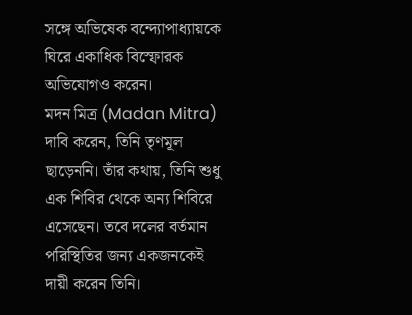সঙ্গে অভিষেক বন্দ্যোপাধ্যায়কে ঘিরে একাধিক বিস্ফোরক অভিযোগও করেন।
মদন মিত্র (Madan Mitra) দাবি করেন, তিনি তৃণমূল ছাড়েননি। তাঁর কথায়, তিনি শুধু এক শিবির থেকে অন্য শিবিরে এসেছেন। তবে দলের বর্তমান পরিস্থিতির জন্য একজনকেই দায়ী করেন তিনি।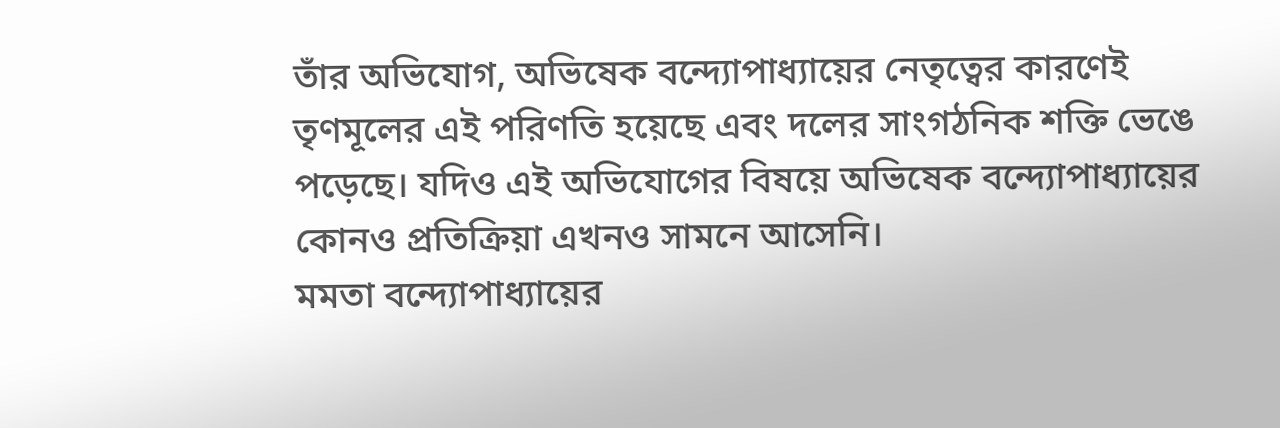তাঁর অভিযোগ, অভিষেক বন্দ্যোপাধ্যায়ের নেতৃত্বের কারণেই তৃণমূলের এই পরিণতি হয়েছে এবং দলের সাংগঠনিক শক্তি ভেঙে পড়েছে। যদিও এই অভিযোগের বিষয়ে অভিষেক বন্দ্যোপাধ্যায়ের কোনও প্রতিক্রিয়া এখনও সামনে আসেনি।
মমতা বন্দ্যোপাধ্যায়ের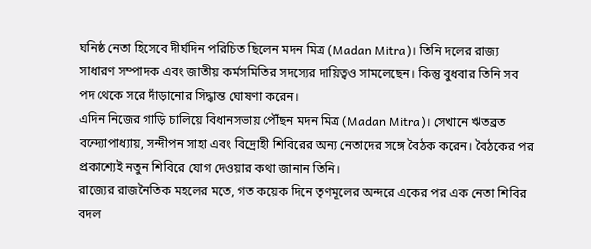ঘনিষ্ঠ নেতা হিসেবে দীর্ঘদিন পরিচিত ছিলেন মদন মিত্র (Madan Mitra)। তিনি দলের রাজ্য সাধারণ সম্পাদক এবং জাতীয় কর্মসমিতির সদস্যের দায়িত্বও সামলেছেন। কিন্তু বুধবার তিনি সব পদ থেকে সরে দাঁড়ানোর সিদ্ধান্ত ঘোষণা করেন।
এদিন নিজের গাড়ি চালিয়ে বিধানসভায় পৌঁছন মদন মিত্র (Madan Mitra)। সেখানে ঋতব্রত বন্দ্যোপাধ্যায়, সন্দীপন সাহা এবং বিদ্রোহী শিবিরের অন্য নেতাদের সঙ্গে বৈঠক করেন। বৈঠকের পর প্রকাশ্যেই নতুন শিবিরে যোগ দেওয়ার কথা জানান তিনি।
রাজ্যের রাজনৈতিক মহলের মতে, গত কয়েক দিনে তৃণমূলের অন্দরে একের পর এক নেতা শিবির বদল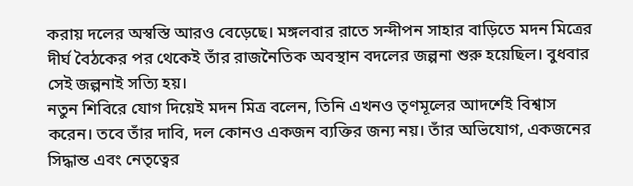করায় দলের অস্বস্তি আরও বেড়েছে। মঙ্গলবার রাতে সন্দীপন সাহার বাড়িতে মদন মিত্রের দীর্ঘ বৈঠকের পর থেকেই তাঁর রাজনৈতিক অবস্থান বদলের জল্পনা শুরু হয়েছিল। বুধবার সেই জল্পনাই সত্যি হয়।
নতুন শিবিরে যোগ দিয়েই মদন মিত্র বলেন, তিনি এখনও তৃণমূলের আদর্শেই বিশ্বাস করেন। তবে তাঁর দাবি, দল কোনও একজন ব্যক্তির জন্য নয়। তাঁর অভিযোগ, একজনের সিদ্ধান্ত এবং নেতৃত্বের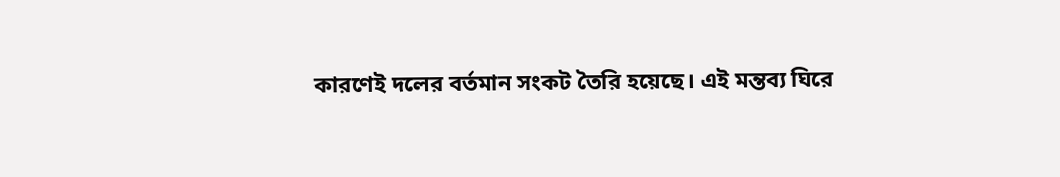কারণেই দলের বর্তমান সংকট তৈরি হয়েছে। এই মন্তব্য ঘিরে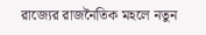রাজ্যের রাজনৈতিক মহলে নতুন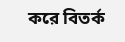করে বিতর্ক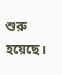শুরু হয়েছে।